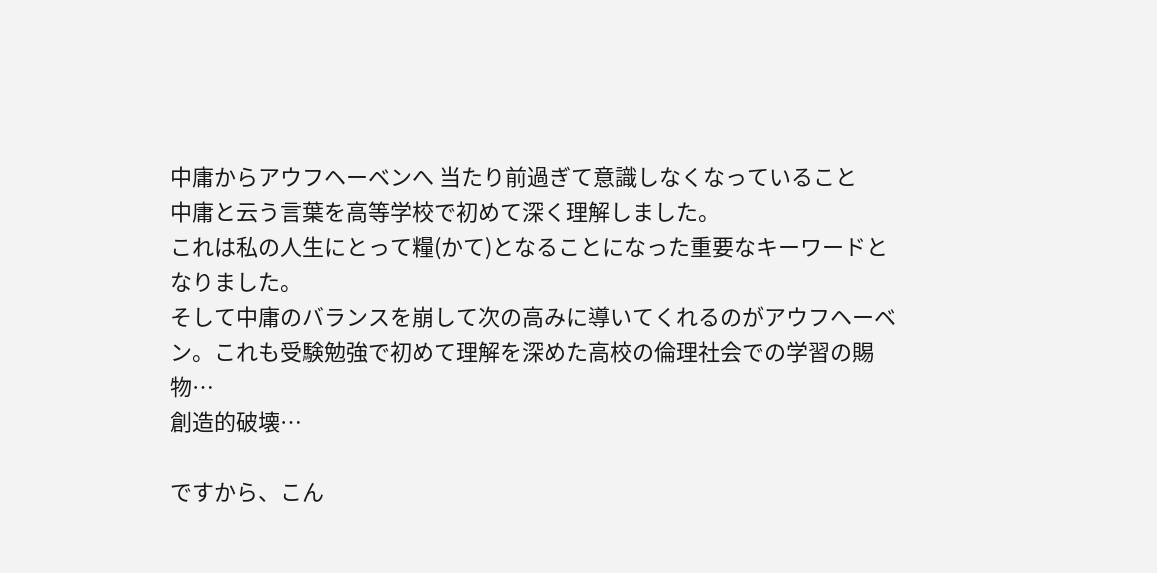中庸からアウフヘーベンへ 当たり前過ぎて意識しなくなっていること
中庸と云う言葉を高等学校で初めて深く理解しました。
これは私の人生にとって糧(かて)となることになった重要なキーワードとなりました。
そして中庸のバランスを崩して次の高みに導いてくれるのがアウフヘーベン。これも受験勉強で初めて理解を深めた高校の倫理社会での学習の賜物…
創造的破壊…

ですから、こん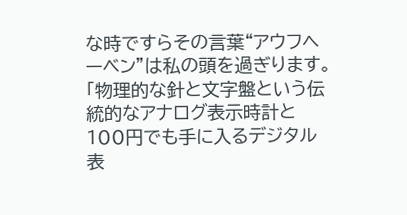な時ですらその言葉“アウフヘーベン”は私の頭を過ぎります。
「物理的な針と文字盤という伝統的なアナログ表示時計と100円でも手に入るデジタル表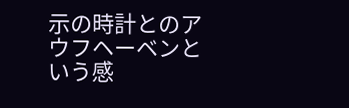示の時計とのアウフヘーベンという感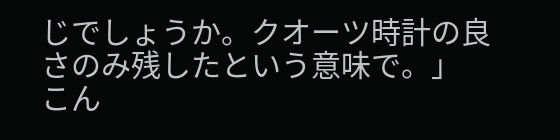じでしょうか。クオーツ時計の良さのみ残したという意味で。」
こん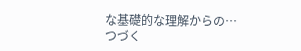な基礎的な理解からの…
つづく